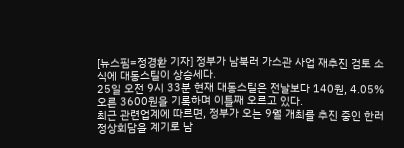[뉴스핌=정경환 기자] 정부가 남북러 가스관 사업 재추진 검토 소식에 대동스틸이 상승세다.
25일 오전 9시 33분 현재 대동스틸은 전날보다 140원, 4.05% 오른 3600원을 기록하며 이틀째 오르고 있다.
최근 관련업계에 따르면, 정부가 오는 9월 개최를 추진 중인 한러 정상회담을 계기로 남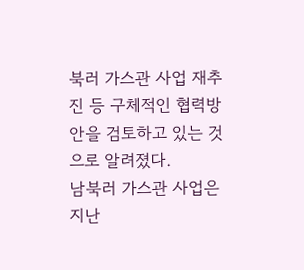북러 가스관 사업 재추진 등 구체적인 협력방안을 검토하고 있는 것으로 알려졌다.
남북러 가스관 사업은 지난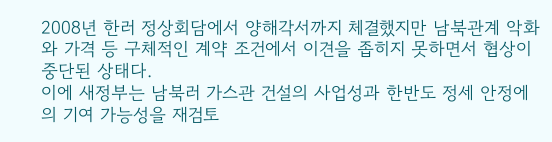2008년 한러 정상회담에서 양해각서까지 체결했지만 남북관계 악화와 가격 등 구체적인 계약 조건에서 이견을 좁히지 못하면서 협상이 중단된 상태다.
이에 새정부는 남북러 가스관 건설의 사업성과 한반도 정세 안정에의 기여 가능성을 재검토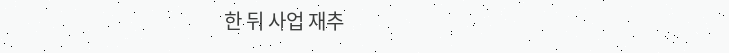한 뒤 사업 재추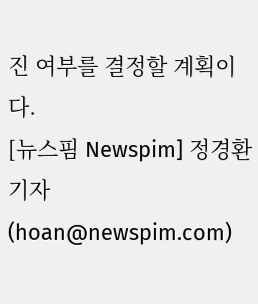진 여부를 결정할 계획이다.
[뉴스핌 Newspim] 정경환 기자 (hoan@newspim.com)